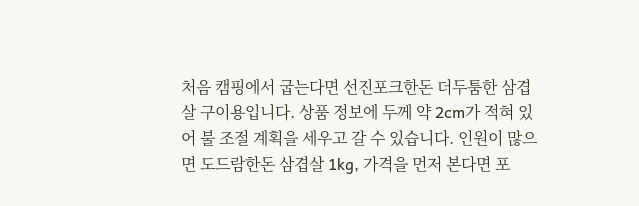처음 캠핑에서 굽는다면 선진포크한돈 더두툼한 삼겹살 구이용입니다. 상품 정보에 두께 약 2cm가 적혀 있어 불 조절 계획을 세우고 갈 수 있습니다. 인원이 많으면 도드람한돈 삼겹살 1kg, 가격을 먼저 본다면 포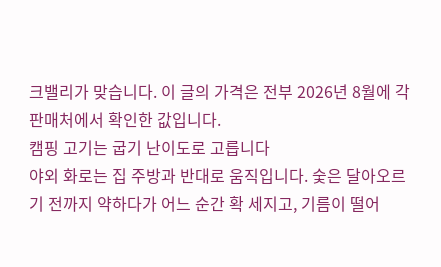크밸리가 맞습니다. 이 글의 가격은 전부 2026년 8월에 각 판매처에서 확인한 값입니다.
캠핑 고기는 굽기 난이도로 고릅니다
야외 화로는 집 주방과 반대로 움직입니다. 숯은 달아오르기 전까지 약하다가 어느 순간 확 세지고, 기름이 떨어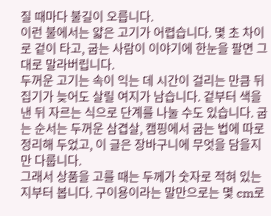질 때마다 불길이 오릅니다.
이런 불에서는 얇은 고기가 어렵습니다. 몇 초 차이로 겉이 타고, 굽는 사람이 이야기에 한눈을 팔면 그대로 말라버립니다.
두꺼운 고기는 속이 익는 데 시간이 걸리는 만큼 뒤집기가 늦어도 살릴 여지가 남습니다. 겉부터 색을 낸 뒤 자르는 식으로 단계를 나눌 수도 있습니다. 굽는 순서는 두꺼운 삼겹살, 캠핑에서 굽는 법에 따로 정리해 두었고, 이 글은 장바구니에 무엇을 담을지만 다룹니다.
그래서 상품을 고를 때는 두께가 숫자로 적혀 있는지부터 봅니다. 구이용이라는 말만으로는 몇 cm로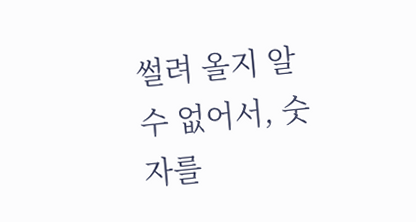썰려 올지 알 수 없어서, 숫자를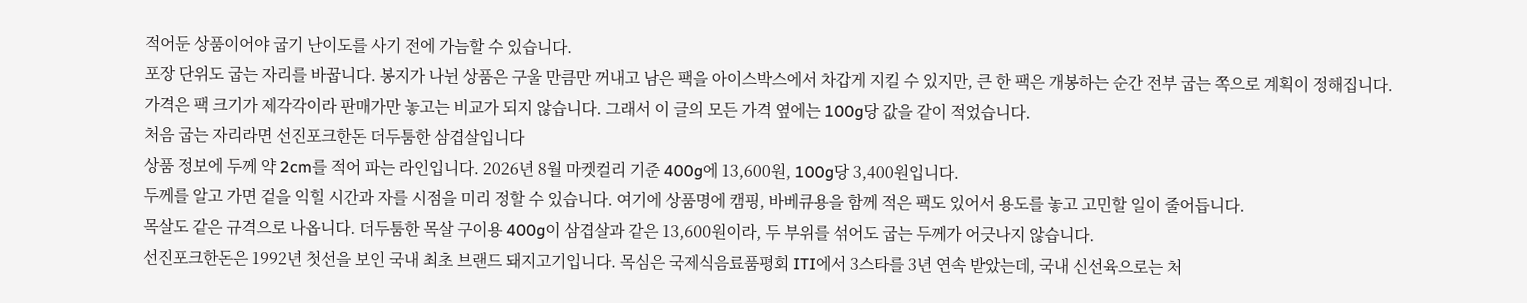적어둔 상품이어야 굽기 난이도를 사기 전에 가늠할 수 있습니다.
포장 단위도 굽는 자리를 바꿉니다. 봉지가 나뉜 상품은 구울 만큼만 꺼내고 남은 팩을 아이스박스에서 차갑게 지킬 수 있지만, 큰 한 팩은 개봉하는 순간 전부 굽는 쪽으로 계획이 정해집니다.
가격은 팩 크기가 제각각이라 판매가만 놓고는 비교가 되지 않습니다. 그래서 이 글의 모든 가격 옆에는 100g당 값을 같이 적었습니다.
처음 굽는 자리라면 선진포크한돈 더두툼한 삼겹살입니다
상품 정보에 두께 약 2cm를 적어 파는 라인입니다. 2026년 8월 마켓컬리 기준 400g에 13,600원, 100g당 3,400원입니다.
두께를 알고 가면 겉을 익힐 시간과 자를 시점을 미리 정할 수 있습니다. 여기에 상품명에 캠핑, 바베큐용을 함께 적은 팩도 있어서 용도를 놓고 고민할 일이 줄어듭니다.
목살도 같은 규격으로 나옵니다. 더두툼한 목살 구이용 400g이 삼겹살과 같은 13,600원이라, 두 부위를 섞어도 굽는 두께가 어긋나지 않습니다.
선진포크한돈은 1992년 첫선을 보인 국내 최초 브랜드 돼지고기입니다. 목심은 국제식음료품평회 ITI에서 3스타를 3년 연속 받았는데, 국내 신선육으로는 처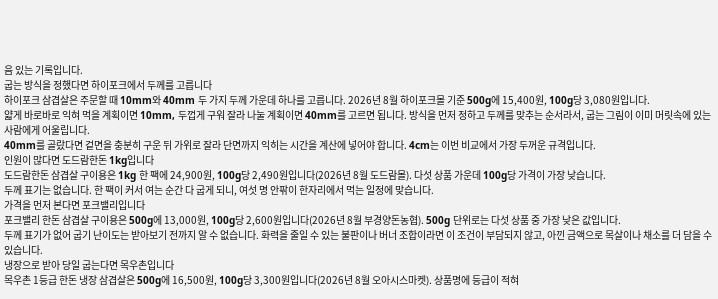음 있는 기록입니다.
굽는 방식을 정했다면 하이포크에서 두께를 고릅니다
하이포크 삼겹살은 주문할 때 10mm와 40mm 두 가지 두께 가운데 하나를 고릅니다. 2026년 8월 하이포크몰 기준 500g에 15,400원, 100g당 3,080원입니다.
얇게 바로바로 익혀 먹을 계획이면 10mm, 두껍게 구워 잘라 나눌 계획이면 40mm를 고르면 됩니다. 방식을 먼저 정하고 두께를 맞추는 순서라서, 굽는 그림이 이미 머릿속에 있는 사람에게 어울립니다.
40mm를 골랐다면 겉면을 충분히 구운 뒤 가위로 잘라 단면까지 익히는 시간을 계산에 넣어야 합니다. 4cm는 이번 비교에서 가장 두꺼운 규격입니다.
인원이 많다면 도드람한돈 1kg입니다
도드람한돈 삼겹살 구이용은 1kg 한 팩에 24,900원, 100g당 2,490원입니다(2026년 8월 도드람몰). 다섯 상품 가운데 100g당 가격이 가장 낮습니다.
두께 표기는 없습니다. 한 팩이 커서 여는 순간 다 굽게 되니, 여섯 명 안팎이 한자리에서 먹는 일정에 맞습니다.
가격을 먼저 본다면 포크밸리입니다
포크밸리 한돈 삼겹살 구이용은 500g에 13,000원, 100g당 2,600원입니다(2026년 8월 부경양돈농협). 500g 단위로는 다섯 상품 중 가장 낮은 값입니다.
두께 표기가 없어 굽기 난이도는 받아보기 전까지 알 수 없습니다. 화력을 줄일 수 있는 불판이나 버너 조합이라면 이 조건이 부담되지 않고, 아낀 금액으로 목살이나 채소를 더 담을 수 있습니다.
냉장으로 받아 당일 굽는다면 목우촌입니다
목우촌 1등급 한돈 냉장 삼겹살은 500g에 16,500원, 100g당 3,300원입니다(2026년 8월 오아시스마켓). 상품명에 등급이 적혀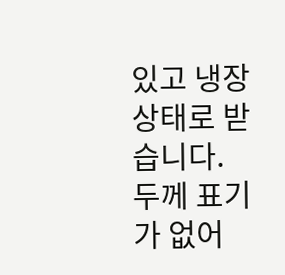있고 냉장 상태로 받습니다.
두께 표기가 없어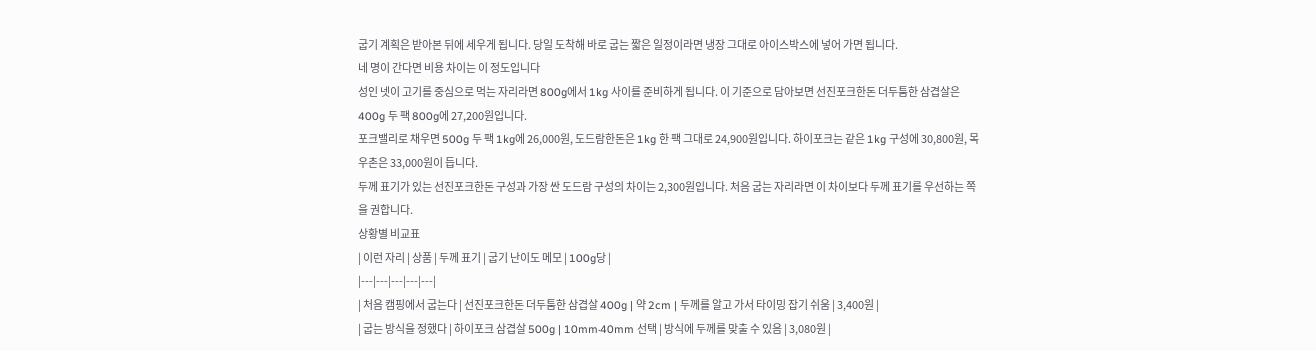굽기 계획은 받아본 뒤에 세우게 됩니다. 당일 도착해 바로 굽는 짧은 일정이라면 냉장 그대로 아이스박스에 넣어 가면 됩니다.
네 명이 간다면 비용 차이는 이 정도입니다
성인 넷이 고기를 중심으로 먹는 자리라면 800g에서 1kg 사이를 준비하게 됩니다. 이 기준으로 담아보면 선진포크한돈 더두툼한 삼겹살은 400g 두 팩 800g에 27,200원입니다.
포크밸리로 채우면 500g 두 팩 1kg에 26,000원, 도드람한돈은 1kg 한 팩 그대로 24,900원입니다. 하이포크는 같은 1kg 구성에 30,800원, 목우촌은 33,000원이 듭니다.
두께 표기가 있는 선진포크한돈 구성과 가장 싼 도드람 구성의 차이는 2,300원입니다. 처음 굽는 자리라면 이 차이보다 두께 표기를 우선하는 쪽을 권합니다.
상황별 비교표
| 이런 자리 | 상품 | 두께 표기 | 굽기 난이도 메모 | 100g당 |
|---|---|---|---|---|
| 처음 캠핑에서 굽는다 | 선진포크한돈 더두툼한 삼겹살 400g | 약 2cm | 두께를 알고 가서 타이밍 잡기 쉬움 | 3,400원 |
| 굽는 방식을 정했다 | 하이포크 삼겹살 500g | 10mm·40mm 선택 | 방식에 두께를 맞출 수 있음 | 3,080원 |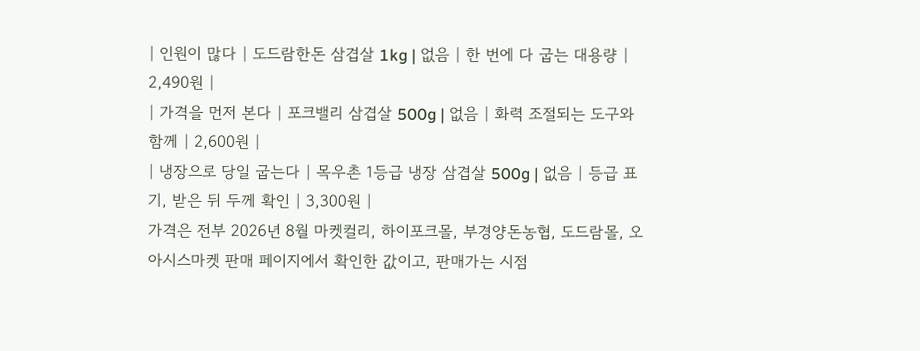| 인원이 많다 | 도드람한돈 삼겹살 1kg | 없음 | 한 번에 다 굽는 대용량 | 2,490원 |
| 가격을 먼저 본다 | 포크밸리 삼겹살 500g | 없음 | 화력 조절되는 도구와 함께 | 2,600원 |
| 냉장으로 당일 굽는다 | 목우촌 1등급 냉장 삼겹살 500g | 없음 | 등급 표기, 받은 뒤 두께 확인 | 3,300원 |
가격은 전부 2026년 8월 마켓컬리, 하이포크몰, 부경양돈농협, 도드람몰, 오아시스마켓 판매 페이지에서 확인한 값이고, 판매가는 시점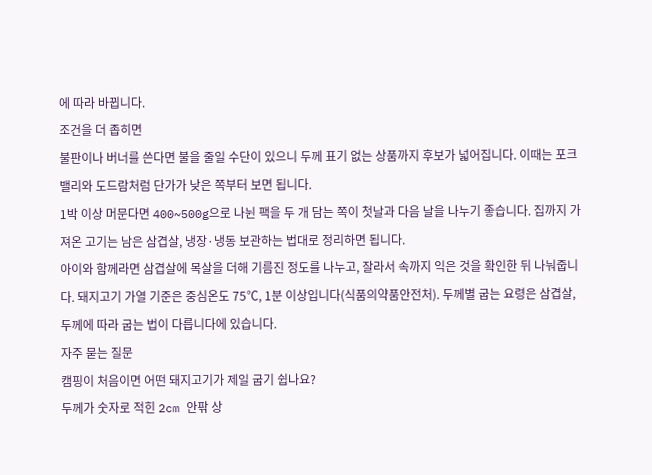에 따라 바뀝니다.
조건을 더 좁히면
불판이나 버너를 쓴다면 불을 줄일 수단이 있으니 두께 표기 없는 상품까지 후보가 넓어집니다. 이때는 포크밸리와 도드람처럼 단가가 낮은 쪽부터 보면 됩니다.
1박 이상 머문다면 400~500g으로 나뉜 팩을 두 개 담는 쪽이 첫날과 다음 날을 나누기 좋습니다. 집까지 가져온 고기는 남은 삼겹살, 냉장·냉동 보관하는 법대로 정리하면 됩니다.
아이와 함께라면 삼겹살에 목살을 더해 기름진 정도를 나누고, 잘라서 속까지 익은 것을 확인한 뒤 나눠줍니다. 돼지고기 가열 기준은 중심온도 75℃, 1분 이상입니다(식품의약품안전처). 두께별 굽는 요령은 삼겹살, 두께에 따라 굽는 법이 다릅니다에 있습니다.
자주 묻는 질문
캠핑이 처음이면 어떤 돼지고기가 제일 굽기 쉽나요?
두께가 숫자로 적힌 2cm 안팎 상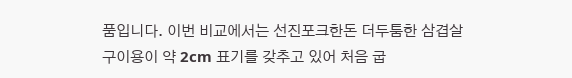품입니다. 이번 비교에서는 선진포크한돈 더두툼한 삼겹살 구이용이 약 2cm 표기를 갖추고 있어 처음 굽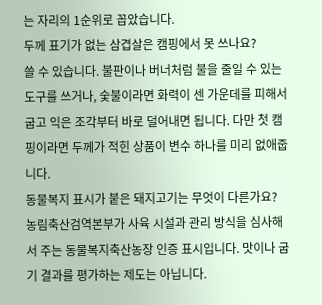는 자리의 1순위로 꼽았습니다.
두께 표기가 없는 삼겹살은 캠핑에서 못 쓰나요?
쓸 수 있습니다. 불판이나 버너처럼 불을 줄일 수 있는 도구를 쓰거나, 숯불이라면 화력이 센 가운데를 피해서 굽고 익은 조각부터 바로 덜어내면 됩니다. 다만 첫 캠핑이라면 두께가 적힌 상품이 변수 하나를 미리 없애줍니다.
동물복지 표시가 붙은 돼지고기는 무엇이 다른가요?
농림축산검역본부가 사육 시설과 관리 방식을 심사해서 주는 동물복지축산농장 인증 표시입니다. 맛이나 굽기 결과를 평가하는 제도는 아닙니다.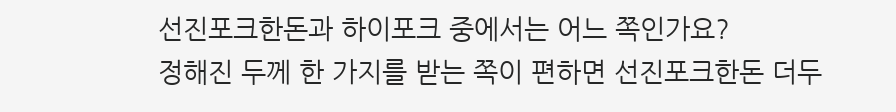선진포크한돈과 하이포크 중에서는 어느 쪽인가요?
정해진 두께 한 가지를 받는 쪽이 편하면 선진포크한돈 더두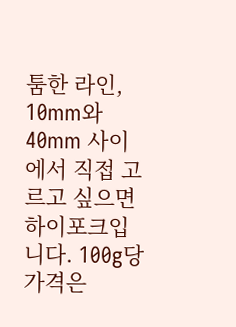툼한 라인, 10mm와 40mm 사이에서 직접 고르고 싶으면 하이포크입니다. 100g당 가격은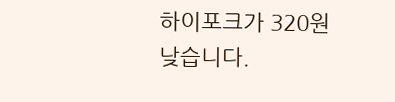하이포크가 320원 낮습니다.